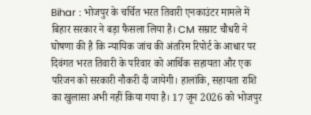Bihar : भोजपुर के चर्चित भरत तिवारी एनकाउंटर मामले में बिहार सरकार ने बड़ा फैसला लिया है। CM सम्राट चौधरी ने घोषणा की है कि न्यायिक जांच की अंतरिम रिपोर्ट के आधार पर दिवंगत भरत तिवारी के परिवार को आर्थिक सहायता और एक परिजन को सरकारी नौकरी दी जायेगी। हालांकि, सहायता राशि का खुलासा अभी नहीं किया गया है। 17 जून 2026 को भोजपुर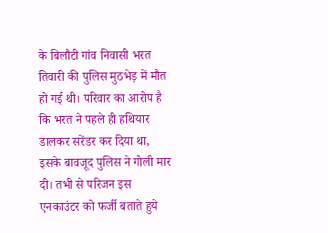के बिलौटी गांव निवासी भरत तिवारी की पुलिस मुठभेड़ में मौत हो गई थी। परिवार का आरोप है कि भरत ने पहले ही हथियार डालकर सरेंडर कर दिया था, इसके बावजूद पुलिस ने गोली मार दी। तभी से परिजन इस एनकाउंटर को फर्जी बताते हुये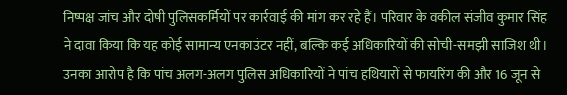निष्पक्ष जांच और दोषी पुलिसकर्मियों पर कार्रवाई की मांग कर रहे हैं। परिवार के वकील संजीव कुमार सिंह ने दावा किया कि यह कोई सामान्य एनकाउंटर नहीं, बल्कि कई अधिकारियों की सोची-समझी साजिश थी। उनका आरोप है कि पांच अलग-अलग पुलिस अधिकारियों ने पांच हथियारों से फायरिंग की और 16 जून से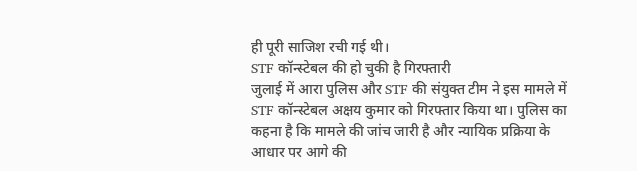ही पूरी साजिश रची गई थी।
STF कॉन्स्टेबल की हो चुकी है गिरफ्तारी
जुलाई में आरा पुलिस और STF की संयुक्त टीम ने इस मामले में STF कॉन्स्टेबल अक्षय कुमार को गिरफ्तार किया था। पुलिस का कहना है कि मामले की जांच जारी है और न्यायिक प्रक्रिया के आधार पर आगे की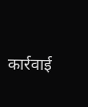कार्रवाई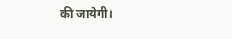की जायेगी।